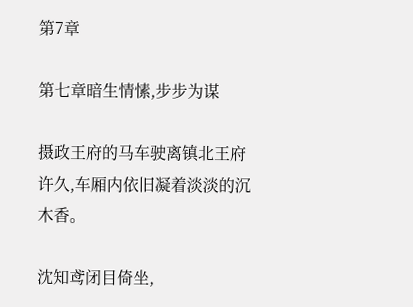第7章

第七章暗生情愫,步步为谋

摄政王府的马车驶离镇北王府许久,车厢内依旧凝着淡淡的沉木香。

沈知鸢闭目倚坐,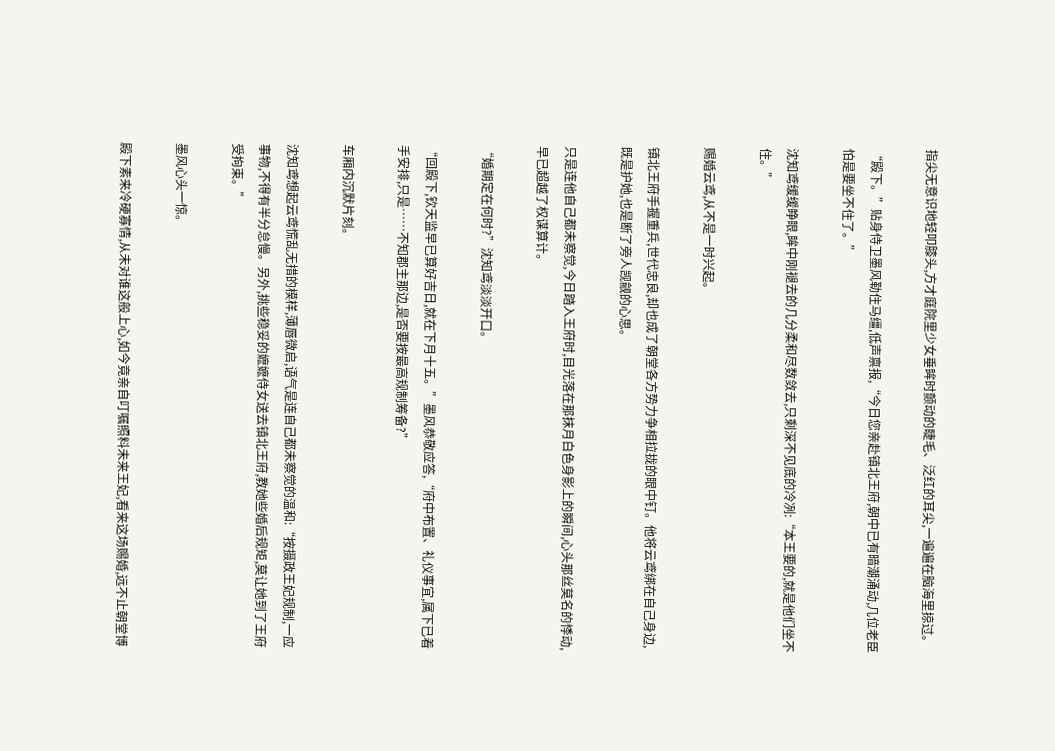指尖无意识地轻叩膝头,方才庭院里少女垂眸时颤动的睫毛、泛红的耳尖,一遍遍在脑海里掠过。

“殿下。”贴身侍卫墨风勒住马缰,低声禀报,“今日您亲赴镇北王府,朝中已有暗潮涌动,几位老臣怕是要坐不住了。”

沈知鸢缓缓睁眼,眸中刚褪去的几分柔和尽数敛去,只剩深不见底的冷冽:“本王要的,就是他们坐不住。”

赐婚云鸢,从不是一时兴起。

镇北王府手握重兵,世代忠良,却也成了朝堂各方势力争相拉拢的眼中钉。他将云鸢绑在自己身边,既是护她,也是断了旁人觊觎的心思。

只是连他自己都未察觉,今日踏入王府时,目光落在那抹月白色身影上的瞬间,心头那丝莫名的悸动,早已超越了权谋算计。

“婚期定在何时?”沈知鸢淡淡开口。

“回殿下,钦天监早已算好吉日,就在下月十五。”墨风恭敬应答,“府中布置、礼仪事宜,属下已着手安排,只是……不知郡主那边,是否要按最高规制筹备?”

车厢内沉默片刻。

沈知鸢想起云鸢慌乱无措的模样,薄唇微启,语气是连自己都未察觉的温和:“按摄政王妃规制,一应事物,不得有半分怠慢。另外,挑些稳妥的嬷嬷侍女送去镇北王府,教她些婚后规矩,莫让她到了王府受拘束。”

墨风心头一惊。

殿下素来冷硬寡情,从未对谁这般上心,如今竟亲自叮嘱照料未来王妃,看来这场赐婚,远不止朝堂博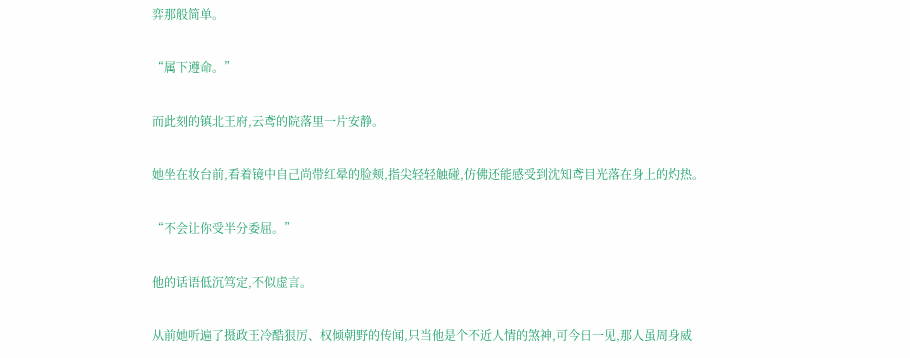弈那般简单。

“属下遵命。”

而此刻的镇北王府,云鸢的院落里一片安静。

她坐在妆台前,看着镜中自己尚带红晕的脸颊,指尖轻轻触碰,仿佛还能感受到沈知鸢目光落在身上的灼热。

“不会让你受半分委屈。”

他的话语低沉笃定,不似虚言。

从前她听遍了摄政王冷酷狠厉、权倾朝野的传闻,只当他是个不近人情的煞神,可今日一见,那人虽周身威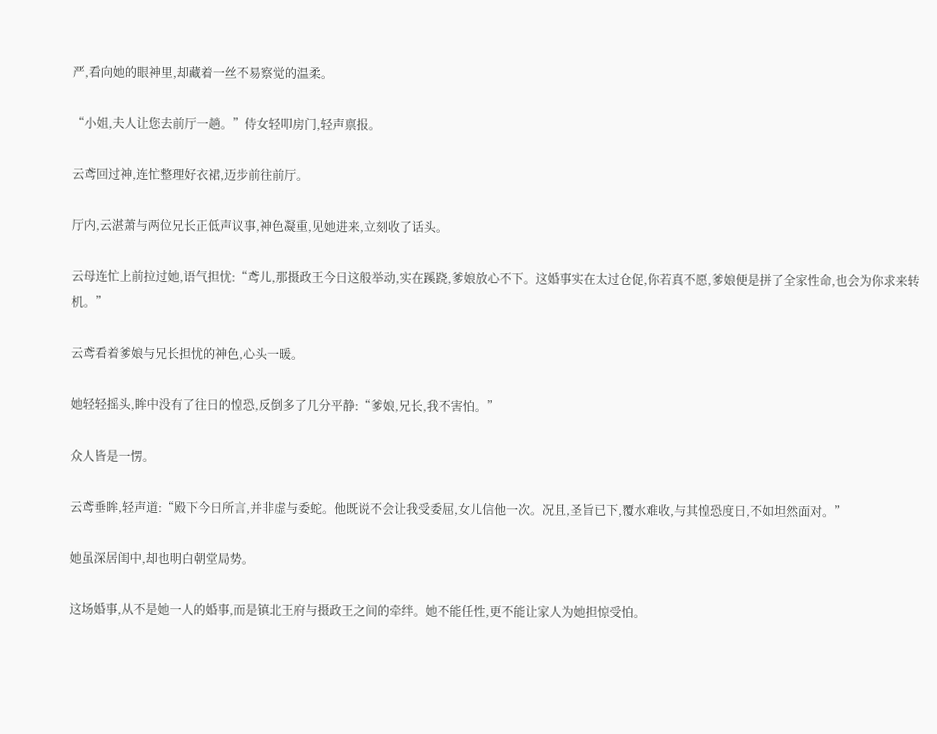严,看向她的眼神里,却藏着一丝不易察觉的温柔。

“小姐,夫人让您去前厅一趟。”侍女轻叩房门,轻声禀报。

云鸢回过神,连忙整理好衣裙,迈步前往前厅。

厅内,云湛萧与两位兄长正低声议事,神色凝重,见她进来,立刻收了话头。

云母连忙上前拉过她,语气担忧:“鸢儿,那摄政王今日这般举动,实在蹊跷,爹娘放心不下。这婚事实在太过仓促,你若真不愿,爹娘便是拼了全家性命,也会为你求来转机。”

云鸢看着爹娘与兄长担忧的神色,心头一暖。

她轻轻摇头,眸中没有了往日的惶恐,反倒多了几分平静:“爹娘,兄长,我不害怕。”

众人皆是一愣。

云鸢垂眸,轻声道:“殿下今日所言,并非虚与委蛇。他既说不会让我受委屈,女儿信他一次。况且,圣旨已下,覆水难收,与其惶恐度日,不如坦然面对。”

她虽深居闺中,却也明白朝堂局势。

这场婚事,从不是她一人的婚事,而是镇北王府与摄政王之间的牵绊。她不能任性,更不能让家人为她担惊受怕。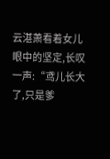云湛萧看着女儿眼中的坚定,长叹一声:“鸢儿长大了,只是爹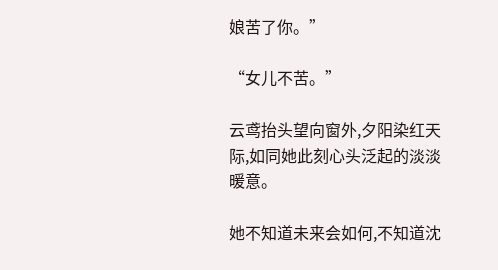娘苦了你。”

“女儿不苦。”

云鸢抬头望向窗外,夕阳染红天际,如同她此刻心头泛起的淡淡暖意。

她不知道未来会如何,不知道沈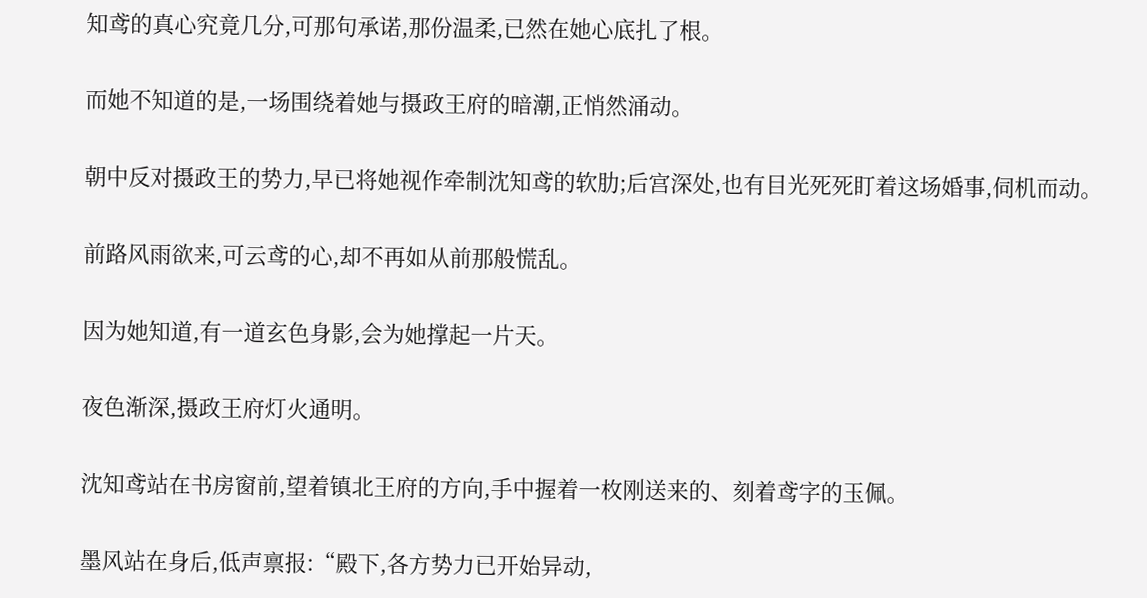知鸢的真心究竟几分,可那句承诺,那份温柔,已然在她心底扎了根。

而她不知道的是,一场围绕着她与摄政王府的暗潮,正悄然涌动。

朝中反对摄政王的势力,早已将她视作牵制沈知鸢的软肋;后宫深处,也有目光死死盯着这场婚事,伺机而动。

前路风雨欲来,可云鸢的心,却不再如从前那般慌乱。

因为她知道,有一道玄色身影,会为她撑起一片天。

夜色渐深,摄政王府灯火通明。

沈知鸢站在书房窗前,望着镇北王府的方向,手中握着一枚刚送来的、刻着鸢字的玉佩。

墨风站在身后,低声禀报:“殿下,各方势力已开始异动,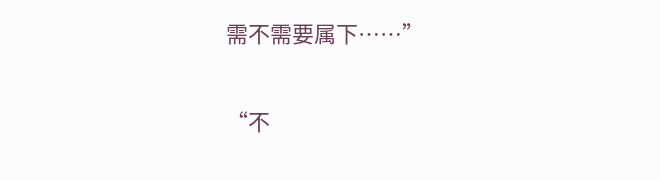需不需要属下……”

“不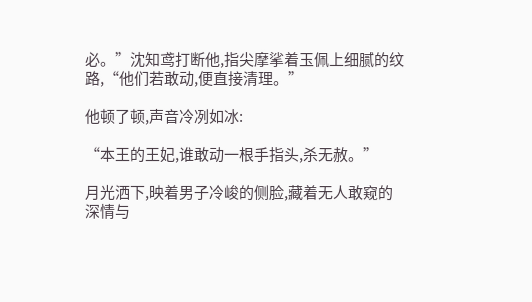必。”沈知鸢打断他,指尖摩挲着玉佩上细腻的纹路,“他们若敢动,便直接清理。”

他顿了顿,声音冷冽如冰:

“本王的王妃,谁敢动一根手指头,杀无赦。”

月光洒下,映着男子冷峻的侧脸,藏着无人敢窥的深情与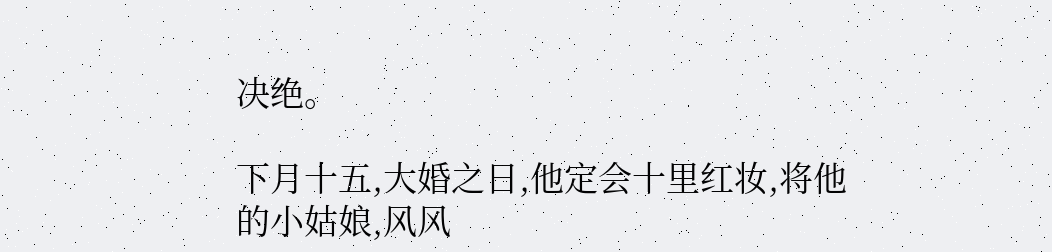决绝。

下月十五,大婚之日,他定会十里红妆,将他的小姑娘,风风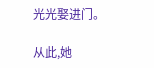光光娶进门。

从此,她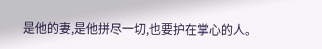是他的妻,是他拼尽一切,也要护在掌心的人。